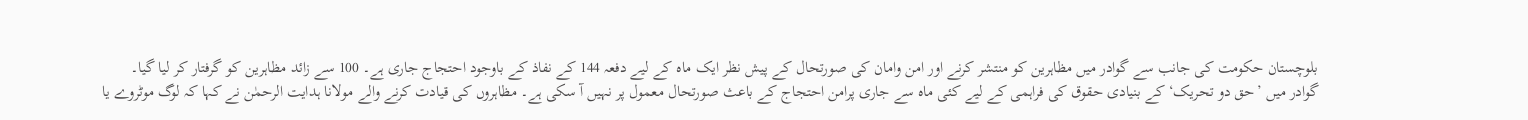بلوچستان حکومت کی جانب سے گوادر میں مظاہرین کو منتشر کرنے اور امن وامان کی صورتحال کے پیش نظر ایک ماہ کے لیے دفعہ 144 کے نفاذ کے باوجود احتجاج جاری ہے۔ 100 سے زائد مظاہرین کو گرفتار کر لیا گیا۔
گوادر میں ’حق دو تحریک‘ کے بنیادی حقوق کی فراہمی کے لیے کئی ماہ سے جاری پرامن احتجاج کے باعث صورتحال معمول پر نہیں آ سکی ہے۔ مظاہروں کی قیادت کرنے والے مولانا ہدایت الرحمٰن نے کہا کہ لوگ موٹروے یا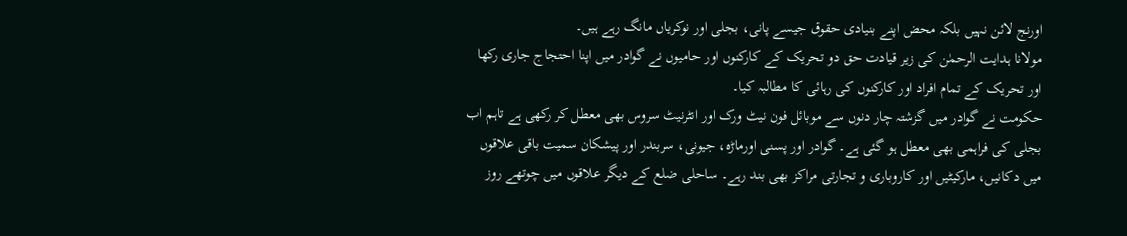اورنج لائن نہیں بلکہ محض اپنے بنیادی حقوق جیسے پانی، بجلی اور نوکریاں مانگ رہے ہیں۔
مولانا ہدایت الرحمٰن کی زیر قیادت حق دو تحریک کے کارکنوں اور حامیوں نے گوادر میں اپنا احتجاج جاری رکھا اور تحریک کے تمام افراد اور کارکنوں کی رہائی کا مطالبہ کیا۔
حکومت نے گوادر میں گزشتہ چار دنوں سے موبائل فون نیٹ ورک اور انٹرنیٹ سروس بھی معطل کر رکھی ہے تاہم اب بجلی کی فراہمی بھی معطل ہو گئی ہے۔ گوادر اور پسنی اورماڑہ، جیونی، سربندر اور پیشکان سمیت باقی علاقوں میں دکانیں، مارکیٹیں اور کاروباری و تجارتی مراکز بھی بند رہے۔ ساحلی ضلع کے دیگر علاقوں میں چوتھے روز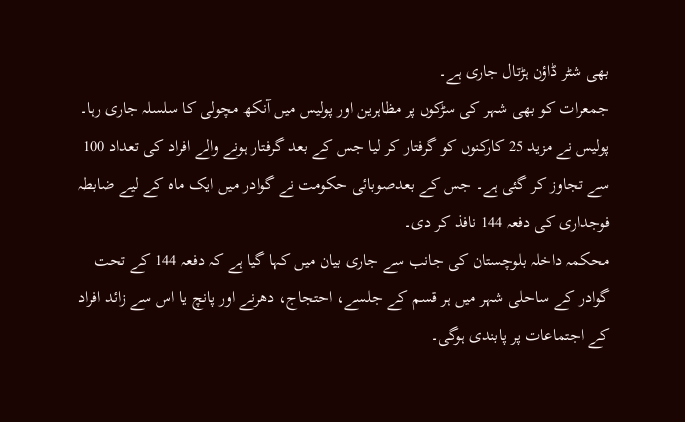بھی شٹر ڈاؤن ہڑتال جاری ہے۔
جمعرات کو بھی شہر کی سڑکوں پر مظاہرین اور پولیس میں آنکھ مچولی کا سلسلہ جاری رہا۔ پولیس نے مزید 25 کارکنوں کو گرفتار کر لیا جس کے بعد گرفتار ہونے والے افراد کی تعداد 100 سے تجاوز کر گئی ہے۔ جس کے بعدصوبائی حکومت نے گوادر میں ایک ماہ کے لیے ضابطہ فوجداری کی دفعہ 144 نافذ کر دی۔
محکمہ داخلہ بلوچستان کی جانب سے جاری بیان میں کہا گیا ہے کہ دفعہ 144 کے تحت گوادر کے ساحلی شہر میں ہر قسم کے جلسے، احتجاج، دھرنے اور پانچ یا اس سے زائد افراد کے اجتماعات پر پابندی ہوگی۔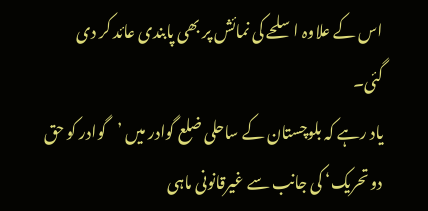اس کے علاوہ اسلحے کی نمائش پر بھی پابندی عائد کر دی گئی۔
یاد رہے کہ بلوچستان کے ساحلی ضلع گوادر میں ’گوادر کو حق دو تحریک‘ کی جانب سے غیرقانونی ماہی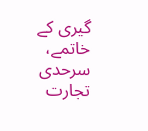گیری کے خاتمے، سرحدی تجارت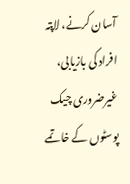آسان کرنے، لاپتہ افراد کی بازیابی، غیرضروری چیک پوسٹوں کے خاتمے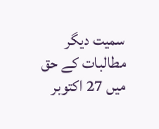سمیت دیگر مطالبات کے حق میں 27 اکتوبر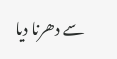سے دھرنا دیا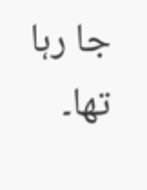جا رہا تھا۔